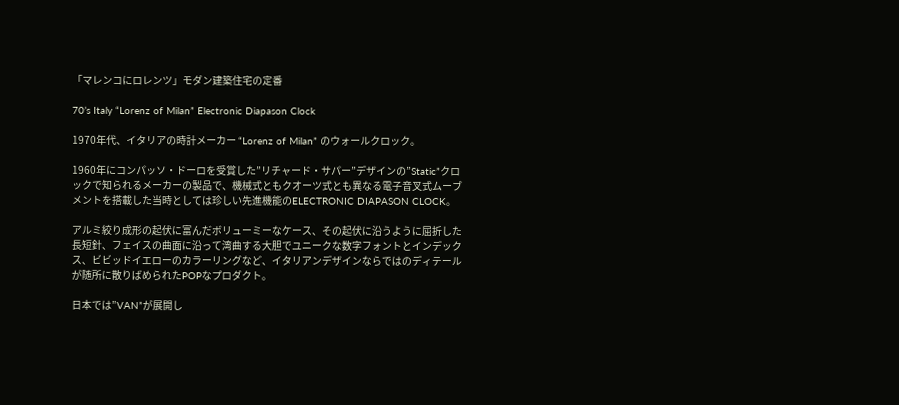「マレンコにロレンツ」モダン建築住宅の定番

70’s Italy “Lorenz of Milan” Electronic Diapason Clock

1970年代、イタリアの時計メーカー “Lorenz of Milan” のウォールクロック。

1960年にコンパッソ・ドーロを受賞した”リチャード・サパー”デザインの”Static”クロックで知られるメーカーの製品で、機械式ともクオーツ式とも異なる電子音叉式ムーブメントを搭載した当時としては珍しい先進機能のELECTRONIC DIAPASON CLOCK。

アルミ絞り成形の起伏に富んだボリューミーなケース、その起伏に沿うように屈折した長短針、フェイスの曲面に沿って湾曲する大胆でユニークな数字フォントとインデックス、ビビッドイエローのカラーリングなど、イタリアンデザインならではのディテールが随所に散りばめられたPOPなプロダクト。

日本では”VAN”が展開し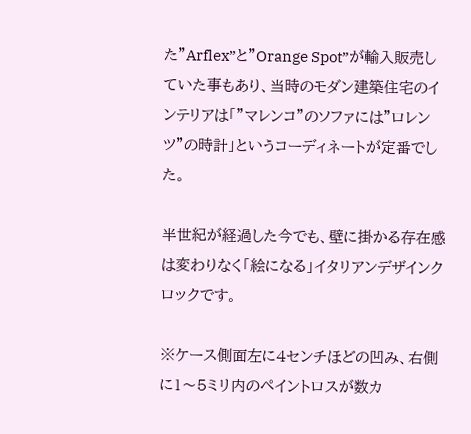た”Arflex”と”Orange Spot”が輸入販売していた事もあり、当時のモダン建築住宅のインテリアは「”マレンコ”のソファには”ロレンツ”の時計」というコーディネートが定番でした。

半世紀が経過した今でも、壁に掛かる存在感は変わりなく「絵になる」イタリアンデザインクロックです。

※ケース側面左に4センチほどの凹み、右側に1〜5ミリ内のペイントロスが数カ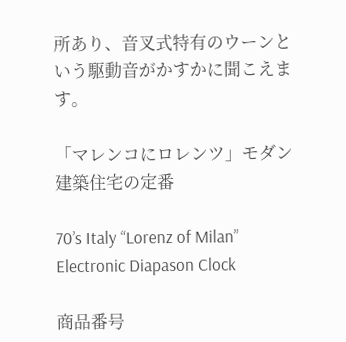所あり、音叉式特有のウーンという駆動音がかすかに聞こえます。

「マレンコにロレンツ」モダン建築住宅の定番

70’s Italy “Lorenz of Milan” Electronic Diapason Clock

商品番号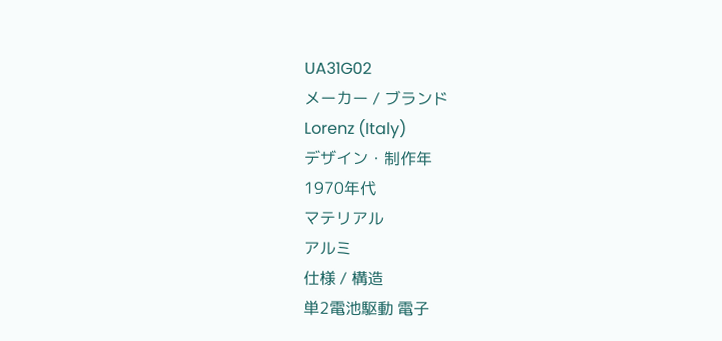UA31G02
メーカー / ブランド
Lorenz (Italy)
デザイン・制作年
1970年代
マテリアル
アルミ
仕様 / 構造
単2電池駆動 電子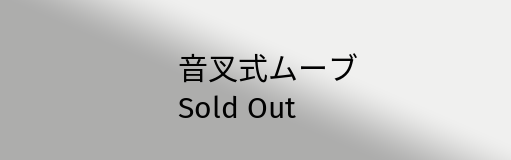音叉式ムーブ
Sold Out